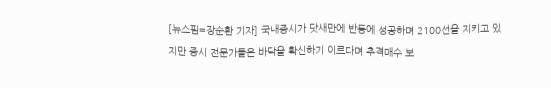[뉴스핌=장순환 기자] 국내증시가 닷새만에 반등에 성공하며 2100선을 지키고 있지만 증시 전문가들은 바닥을 확신하기 이르다며 추격매수 보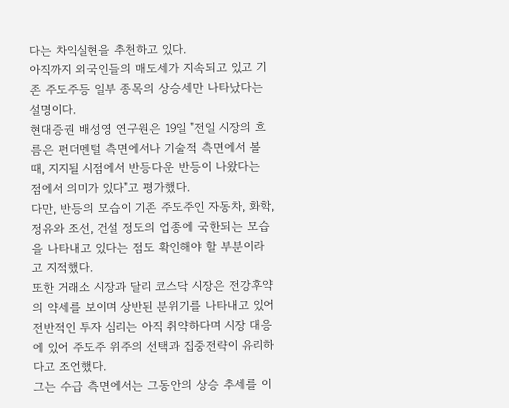다는 차익실현을 추천하고 있다.
아직까지 외국인들의 매도세가 지속되고 있고 기존 주도주등 일부 종목의 상승세만 나타났다는 설명이다.
현대증권 배성영 연구원은 19일 "전일 시장의 흐름은 펀더멘털 측면에서나 기술적 측면에서 볼 때, 지지될 시점에서 반등다운 반등이 나왔다는 점에서 의미가 있다"고 평가했다.
다만, 반등의 모습이 기존 주도주인 자동차, 화학, 정유와 조선, 건설 정도의 업종에 국한되는 모습을 나타내고 있다는 점도 확인해야 할 부분이라고 지적했다.
또한 거래소 시장과 달리 코스닥 시장은 전강후약의 약세를 보이며 상반된 분위기를 나타내고 있어 전반적인 투자 심리는 아직 취약하다며 시장 대응에 있어 주도주 위주의 선택과 집중전략이 유리하다고 조언했다.
그는 수급 측면에서는 그동안의 상승 추세를 이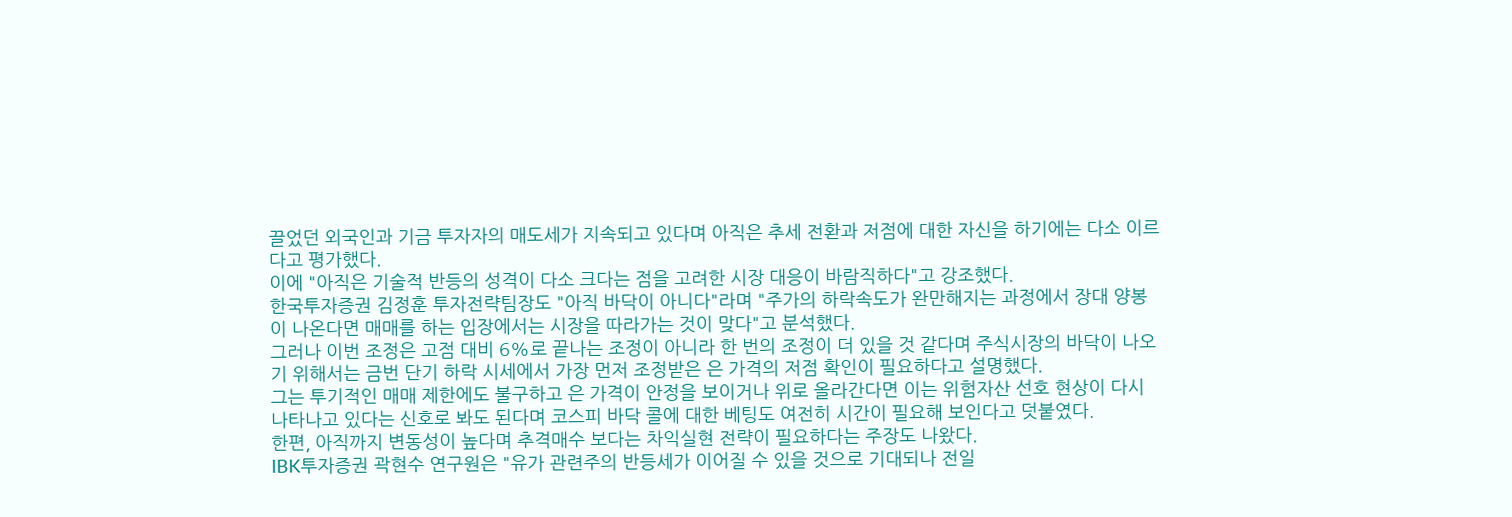끌었던 외국인과 기금 투자자의 매도세가 지속되고 있다며 아직은 추세 전환과 저점에 대한 자신을 하기에는 다소 이르다고 평가했다.
이에 "아직은 기술적 반등의 성격이 다소 크다는 점을 고려한 시장 대응이 바람직하다"고 강조했다.
한국투자증권 김정훈 투자전략팀장도 "아직 바닥이 아니다"라며 "주가의 하락속도가 완만해지는 과정에서 장대 양봉이 나온다면 매매를 하는 입장에서는 시장을 따라가는 것이 맞다"고 분석했다.
그러나 이번 조정은 고점 대비 6%로 끝나는 조정이 아니라 한 번의 조정이 더 있을 것 같다며 주식시장의 바닥이 나오기 위해서는 금번 단기 하락 시세에서 가장 먼저 조정받은 은 가격의 저점 확인이 필요하다고 설명했다.
그는 투기적인 매매 제한에도 불구하고 은 가격이 안정을 보이거나 위로 올라간다면 이는 위험자산 선호 현상이 다시 나타나고 있다는 신호로 봐도 된다며 코스피 바닥 콜에 대한 베팅도 여전히 시간이 필요해 보인다고 덧붙였다.
한편, 아직까지 변동성이 높다며 추격매수 보다는 차익실현 전략이 필요하다는 주장도 나왔다.
IBK투자증권 곽현수 연구원은 "유가 관련주의 반등세가 이어질 수 있을 것으로 기대되나 전일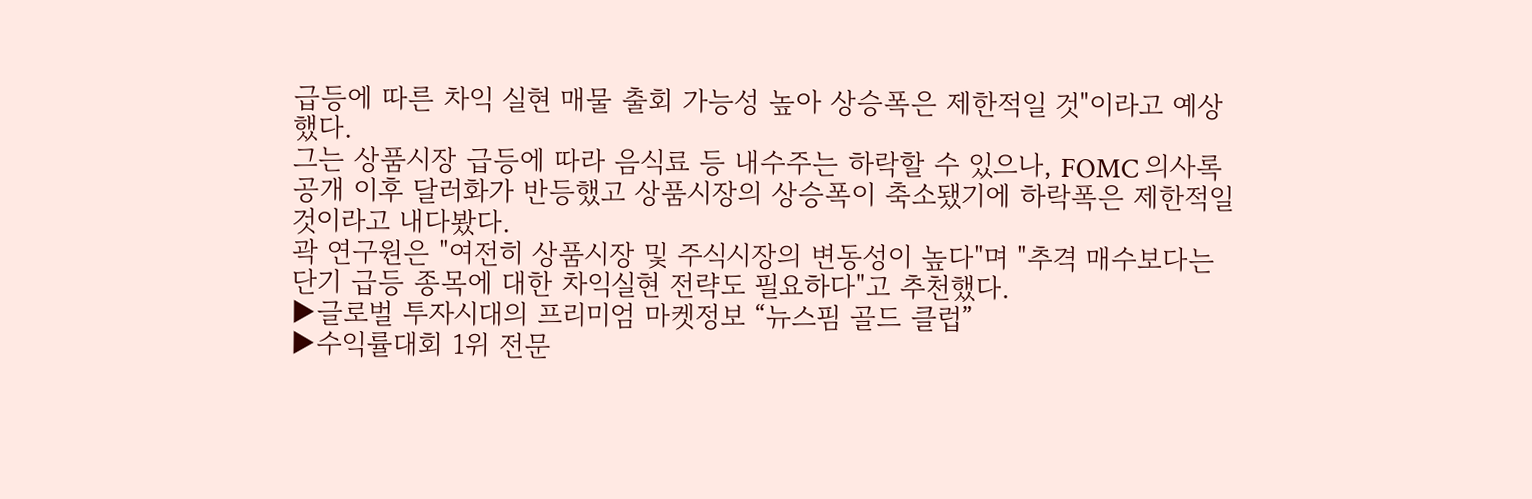급등에 따른 차익 실현 매물 출회 가능성 높아 상승폭은 제한적일 것"이라고 예상했다.
그는 상품시장 급등에 따라 음식료 등 내수주는 하락할 수 있으나, FOMC 의사록 공개 이후 달러화가 반등했고 상품시장의 상승폭이 축소됐기에 하락폭은 제한적일 것이라고 내다봤다.
곽 연구원은 "여전히 상품시장 및 주식시장의 변동성이 높다"며 "추격 매수보다는 단기 급등 종목에 대한 차익실현 전략도 필요하다"고 추천했다.
▶글로벌 투자시대의 프리미엄 마켓정보 “뉴스핌 골드 클럽”
▶수익률대회 1위 전문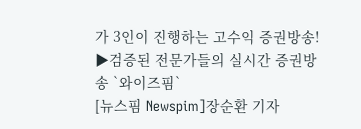가 3인이 진행하는 고수익 증권방송!
▶검증된 전문가들의 실시간 증권방송 `와이즈핌`
[뉴스핌 Newspim]장순환 기자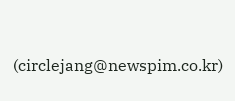(circlejang@newspim.co.kr)